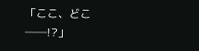「ここ、どこ──!?」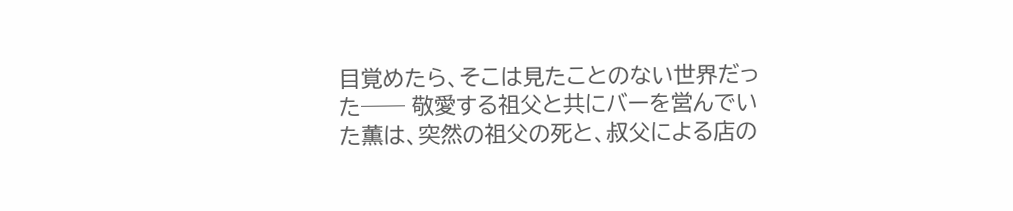目覚めたら、そこは見たことのない世界だった── 敬愛する祖父と共にバーを営んでいた薫は、突然の祖父の死と、叔父による店の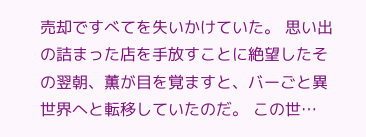売却ですべてを失いかけていた。 思い出の詰まった店を手放すことに絶望したその翌朝、薫が目を覚ますと、バーごと異世界へと転移していたのだ。 この世…